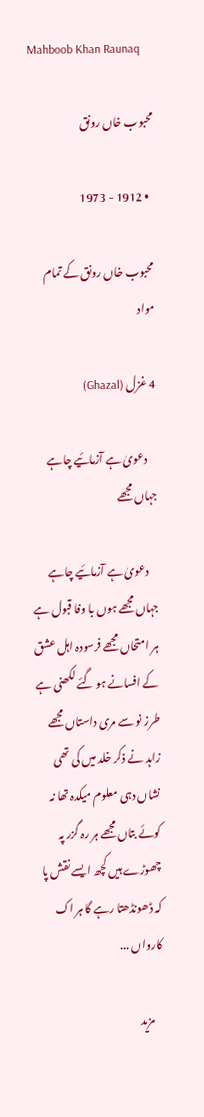Mahboob Khan Raunaq

محبوب خاں رونق

  • 1912 - 1973

محبوب خاں رونق کے تمام مواد

4 غزل (Ghazal)

    دعویٰ ہے آزمائیے چاہے جہاں مجھے

    دعویٰ ہے آزمائیے چاہے جہاں مجھے ہوں با وفا قبول ہے ہر امتحاں مجھے فرسودہ اہل عشق کے افسانے ہو گئے لکھنی ہے طرز نو سے مری داستاں مجھے زاہد نے ذکر خلد میں کی تھی نشاں دہی معلوم میکدہ تھا نہ کوئے بتاں مجھے ہر رہ گزر پہ چھوڑے ہیں کچھ ایسے نقش پا کہ ڈھونڈھتا رہے گا ہر اک کارواں ...

    مزید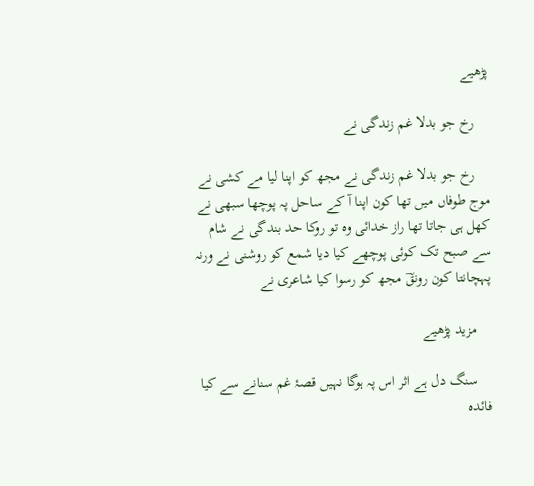پڑھیے

    رخ جو بدلا غم زندگی نے

    رخ جو بدلا غم زندگی نے مجھ کو اپنا لیا مے کشی نے موج طوفاں میں تھا کون اپنا آ کے ساحل پہ پوچھا سبھی نے کھل ہی جاتا تھا راز خدائی وہ تو روکا حد بندگی نے شام سے صبح تک کوئی پوچھے کیا دیا شمع کو روشنی نے ورنہ پہچانتا کون رونقؔ مجھ کو رسوا کیا شاعری نے

    مزید پڑھیے

    سنگ دل ہے اثر اس پہ ہوگا نہیں قصۂ غم سنانے سے کیا فائدہ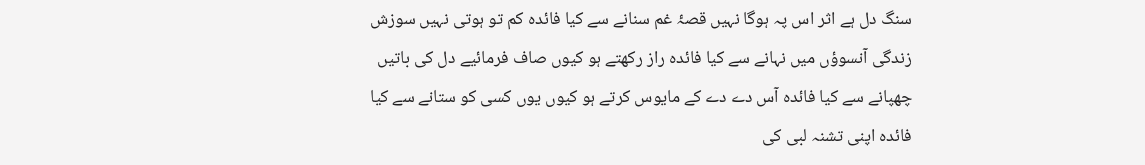سنگ دل ہے اثر اس پہ ہوگا نہیں قصۂ غم سنانے سے کیا فائدہ کم تو ہوتی نہیں سوزش زندگی آنسوؤں میں نہانے سے کیا فائدہ راز رکھتے ہو کیوں صاف فرمائیے دل کی باتیں چھپانے سے کیا فائدہ آس دے دے کے مایوس کرتے ہو کیوں یوں کسی کو ستانے سے کیا فائدہ اپنی تشنہ لبی کی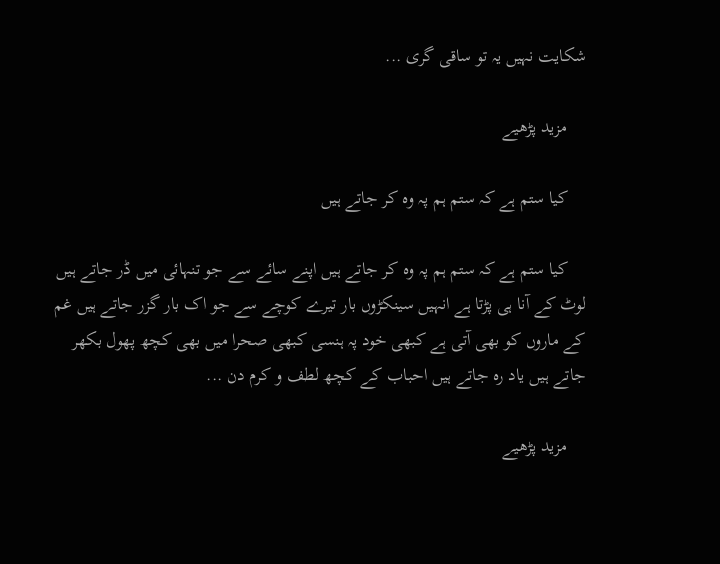شکایت نہیں یہ تو ساقی گری ...

    مزید پڑھیے

    کیا ستم ہے کہ ستم ہم پہ وہ کر جاتے ہیں

    کیا ستم ہے کہ ستم ہم پہ وہ کر جاتے ہیں اپنے سائے سے جو تنہائی میں ڈر جاتے ہیں لوٹ کے آنا ہی پڑتا ہے انہیں سینکڑوں بار تیرے کوچے سے جو اک بار گزر جاتے ہیں غم کے ماروں کو بھی آتی ہے کبھی خود پہ ہنسی کبھی صحرا میں بھی کچھ پھول بکھر جاتے ہیں یاد رہ جاتے ہیں احباب کے کچھ لطف و کرم دن ...

    مزید پڑھیے